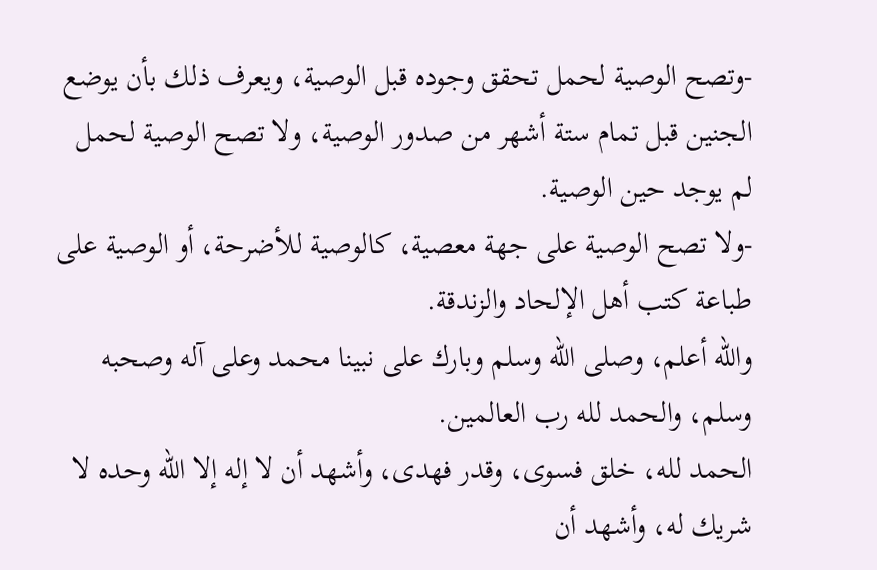-وتصح الوصية لحمل تحقق وجوده قبل الوصية، ويعرف ذلك بأن يوضع الجنين قبل تمام ستة أشهر من صدور الوصية، ولا تصح الوصية لحمل لم يوجد حين الوصية.
-ولا تصح الوصية على جهة معصية، كالوصية للأضرحة، أو الوصية على طباعة كتب أهل الإلحاد والزندقة.
والله أعلم، وصلى الله وسلم وبارك على نبينا محمد وعلى آله وصحبه وسلم، والحمد لله رب العالمين.
الحمد لله، خلق فسوى، وقدر فهدى، وأشهد أن لا إله إلا الله وحده لا شريك له، وأشهد أن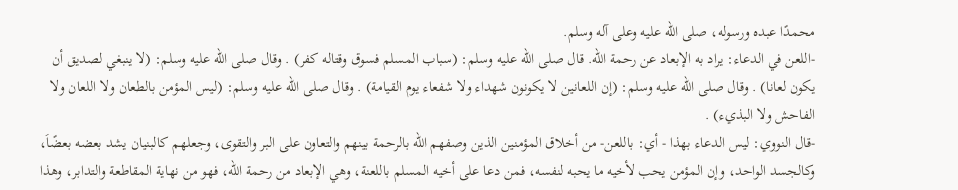محمدًا عبده ورسوله، صلى الله عليه وعلى آله وسلم.
-اللعن في الدعاء: يراد به الإبعاد عن رحمة الله. قال صلى الله عليه وسلم: (سباب المسلم فسوق وقتاله كفر) . وقال صلى الله عليه وسلم: (لا ينبغي لصديق أن يكون لعانا) . وقال صلى الله عليه وسلم: (إن اللعانين لا يكونون شهداء ولا شفعاء يوم القيامة) . وقال صلى الله عليه وسلم: (ليس المؤمن بالطعان ولا اللعان ولا الفاحش ولا البذيء) .
-قال النووي: ليس الدعاء بهذا - أي: باللعن- من أخلاق المؤمنين الذين وصفهم الله بالرحمة بينهم والتعاون على البر والتقوى، وجعلهم كالبنيان يشد بعضه بعضًاَ، وكالجسد الواحد، وإن المؤمن يحب لأخيه ما يحبه لنفسه، فمن دعا على أخيه المسلم باللعنة، وهي الإبعاد من رحمة الله، فهو من نهاية المقاطعة والتدابر، وهذا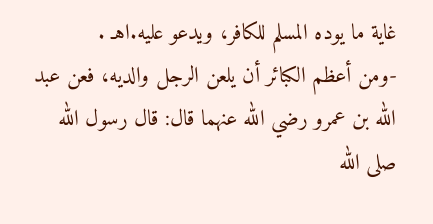غاية ما يوده المسلم للكافر، ويدعو عليه.اهـ .
-ومن أعظم الكبائر أن يلعن الرجل والديه، فعن عبد الله بن عمرو رضي الله عنهما قال: قال رسول الله صلى الله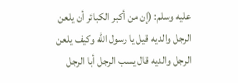عليه وسلم: (إن من أكبر الكبائر أن يلعن الرجل والديه قيل يا رسول الله وكيف يلعن الرجل والديه قال يسب الرجل أبا الرجل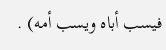فيسب أباه ويسب أمه) .